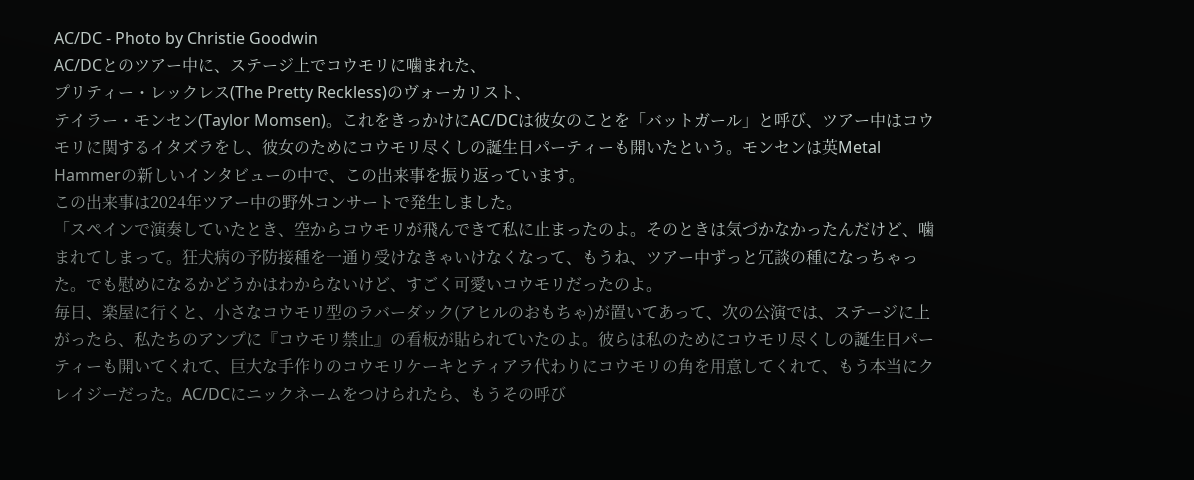AC/DC - Photo by Christie Goodwin
AC/DCとのツアー中に、ステージ上でコウモリに噛まれた、
プリティー・レックレス(The Pretty Reckless)のヴォーカリスト、
テイラー・モンセン(Taylor Momsen)。これをきっかけにAC/DCは彼女のことを「バットガール」と呼び、ツアー中はコウモリに関するイタズラをし、彼女のためにコウモリ尽くしの誕生日パーティーも開いたという。モンセンは英Metal Hammerの新しいインタビューの中で、この出来事を振り返っています。
この出来事は2024年ツアー中の野外コンサートで発生しました。
「スペインで演奏していたとき、空からコウモリが飛んできて私に止まったのよ。そのときは気づかなかったんだけど、噛まれてしまって。狂犬病の予防接種を一通り受けなきゃいけなくなって、もうね、ツアー中ずっと冗談の種になっちゃった。でも慰めになるかどうかはわからないけど、すごく可愛いコウモリだったのよ。
毎日、楽屋に行くと、小さなコウモリ型のラバーダック(アヒルのおもちゃ)が置いてあって、次の公演では、ステージに上がったら、私たちのアンプに『コウモリ禁止』の看板が貼られていたのよ。彼らは私のためにコウモリ尽くしの誕生日パーティーも開いてくれて、巨大な手作りのコウモリケーキとティアラ代わりにコウモリの角を用意してくれて、もう本当にクレイジーだった。AC/DCにニックネームをつけられたら、もうその呼び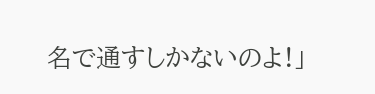名で通すしかないのよ!」